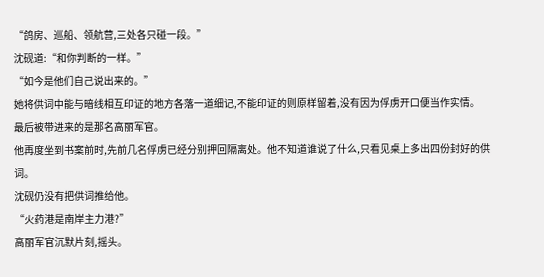“鸽房、巡船、领航营,三处各只碰一段。”
沈砚道:“和你判断的一样。”
“如今是他们自己说出来的。”
她将供词中能与暗线相互印证的地方各落一道细记,不能印证的则原样留着,没有因为俘虏开口便当作实情。
最后被带进来的是那名高丽军官。
他再度坐到书案前时,先前几名俘虏已经分别押回隔离处。他不知道谁说了什么,只看见桌上多出四份封好的供词。
沈砚仍没有把供词推给他。
“火药港是南岸主力港?”
高丽军官沉默片刻,摇头。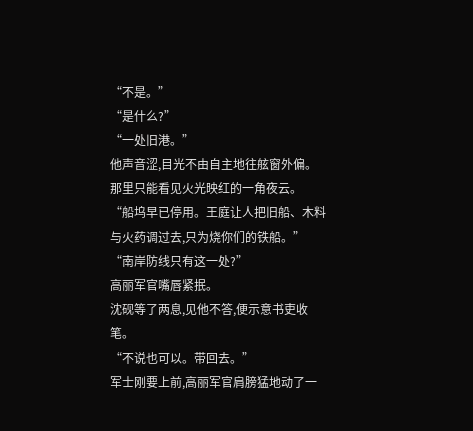“不是。”
“是什么?”
“一处旧港。”
他声音涩,目光不由自主地往舷窗外偏。那里只能看见火光映红的一角夜云。
“船坞早已停用。王庭让人把旧船、木料与火药调过去,只为烧你们的铁船。”
“南岸防线只有这一处?”
高丽军官嘴唇紧抿。
沈砚等了两息,见他不答,便示意书吏收笔。
“不说也可以。带回去。”
军士刚要上前,高丽军官肩膀猛地动了一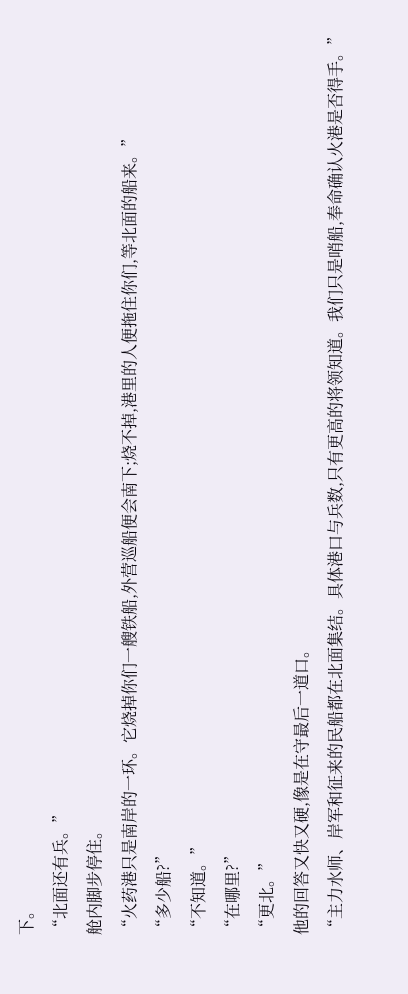下。
“北面还有兵。”
舱内脚步停住。
“火药港只是南岸的一环。它烧掉你们一艘铁船,外营巡船便会南下;烧不掉,港里的人便拖住你们,等北面的船来。”
“多少船?”
“不知道。”
“在哪里?”
“更北。”
他的回答又快又硬,像是在守最后一道口。
“主力水师、岸军和征来的民船都在北面集结。具体港口与兵数,只有更高的将领知道。我们只是哨船,奉命确认火港是否得手。”